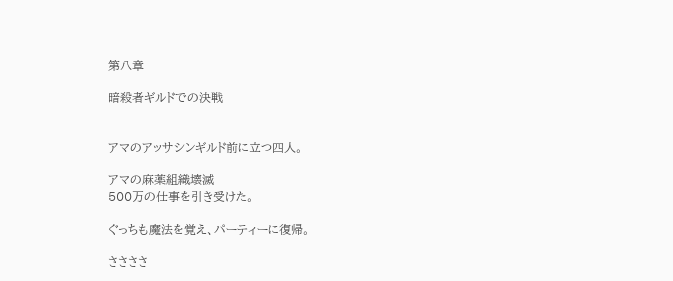第八章

暗殺者ギルドでの決戦


アマのアッサシンギルド前に立つ四人。

アマの麻薬組織壊滅
500万の仕事を引き受けた。

ぐっちも魔法を覚え、パーティーに復帰。

ささささ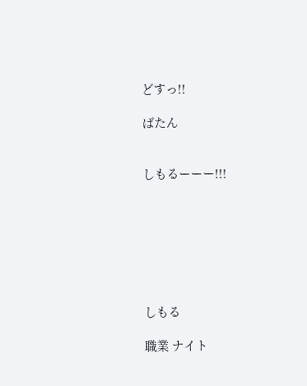どすっ!!

ばたん


しもるーーー!!!







しもる

職業 ナイト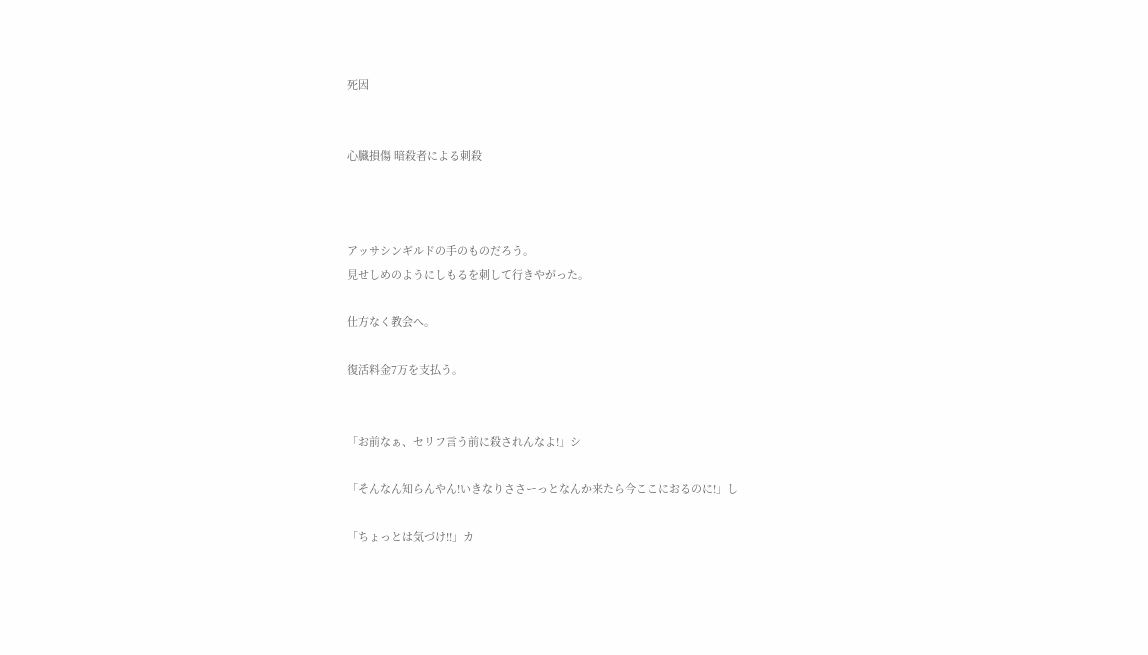死因


心臓損傷 暗殺者による刺殺



アッサシンギルドの手のものだろう。
見せしめのようにしもるを刺して行きやがった。

仕方なく教会へ。

復活料金7万を支払う。


「お前なぁ、セリフ言う前に殺されんなよ!」シ

「そんなん知らんやん!いきなりささーっとなんか来たら今ここにおるのに!」し

「ちょっとは気づけ!!」カ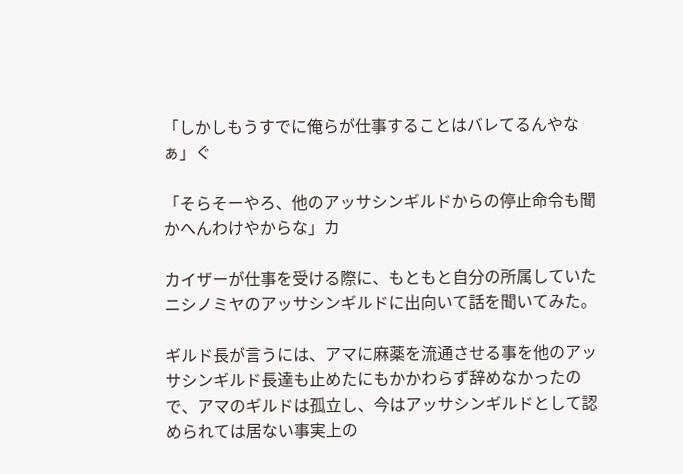「しかしもうすでに俺らが仕事することはバレてるんやなぁ」ぐ

「そらそーやろ、他のアッサシンギルドからの停止命令も聞かへんわけやからな」カ

カイザーが仕事を受ける際に、もともと自分の所属していたニシノミヤのアッサシンギルドに出向いて話を聞いてみた。

ギルド長が言うには、アマに麻薬を流通させる事を他のアッサシンギルド長達も止めたにもかかわらず辞めなかったので、アマのギルドは孤立し、今はアッサシンギルドとして認められては居ない事実上の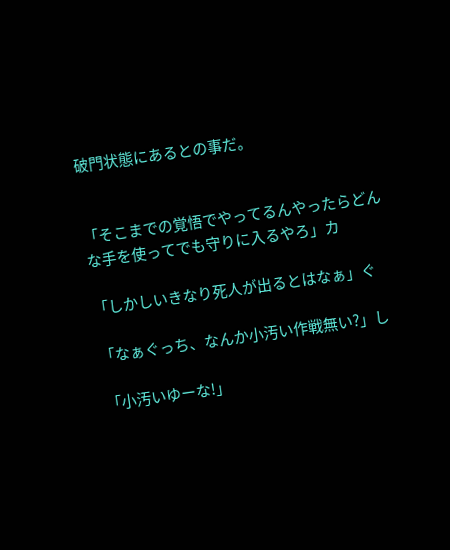破門状態にあるとの事だ。


「そこまでの覚悟でやってるんやったらどんな手を使ってでも守りに入るやろ」カ

「しかしいきなり死人が出るとはなぁ」ぐ

「なぁぐっち、なんか小汚い作戦無い?」し

「小汚いゆーな!」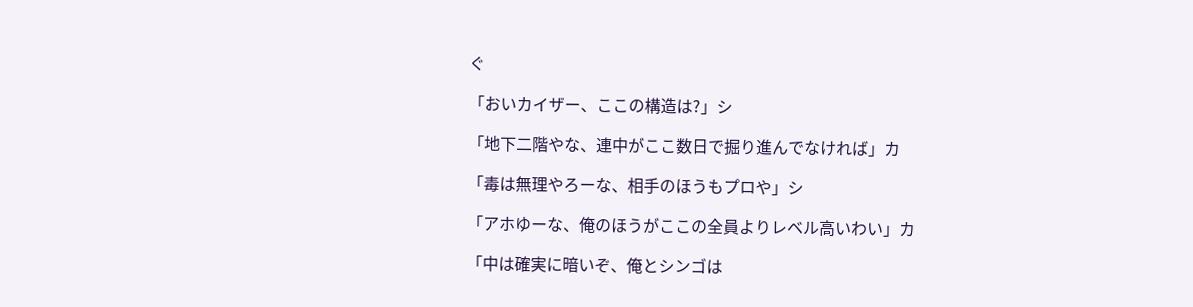ぐ

「おいカイザー、ここの構造は?」シ

「地下二階やな、連中がここ数日で掘り進んでなければ」カ

「毒は無理やろーな、相手のほうもプロや」シ

「アホゆーな、俺のほうがここの全員よりレベル高いわい」カ

「中は確実に暗いぞ、俺とシンゴは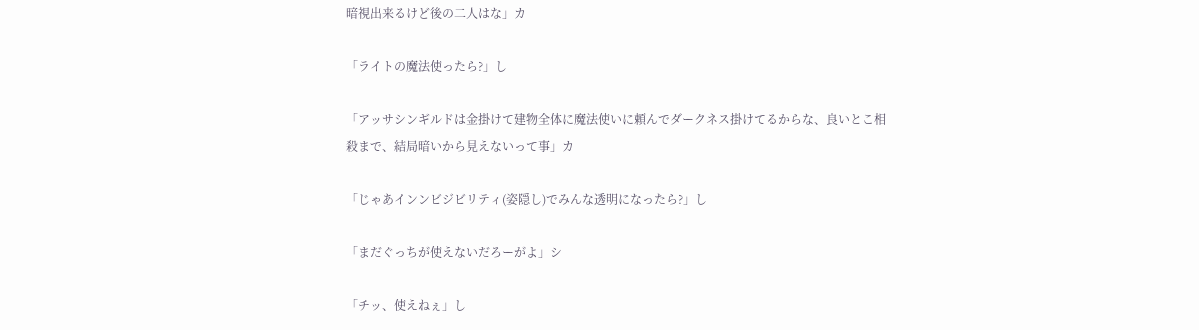暗視出来るけど後の二人はな」カ

「ライトの魔法使ったら?」し

「アッサシンギルドは金掛けて建物全体に魔法使いに頼んでダークネス掛けてるからな、良いとこ相殺まで、結局暗いから見えないって事」カ

「じゃあインンビジビリティ(姿隠し)でみんな透明になったら?」し

「まだぐっちが使えないだろーがよ」シ

「チッ、使えねぇ」し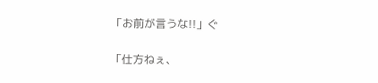「お前が言うな!!」ぐ

「仕方ねぇ、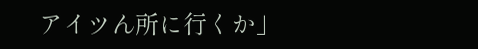アイツん所に行くか」